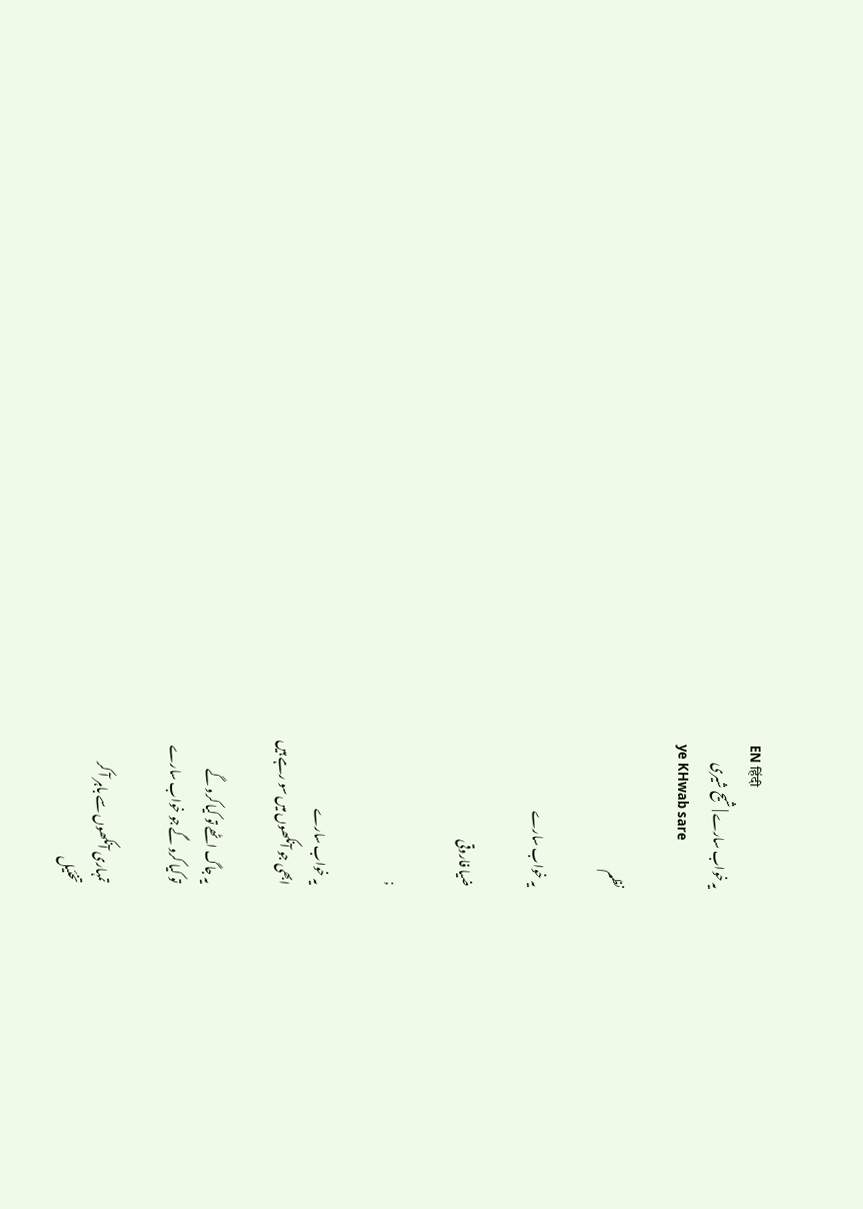EN हिंदी
یہ خواب سارے | شیح شیری
ye KHwab sare

نظم

یہ خواب سارے

ضیا فاروقی

;

یہ خواب سارے
ابھی جو آنکھوں میں سو رہے ہیں

یہ جاگ اٹھے تو کیا کرو گے
تو کیا کرو گے جو خواب سارے

تمہاری آنکھوں سے باہر آ کر
تخئیل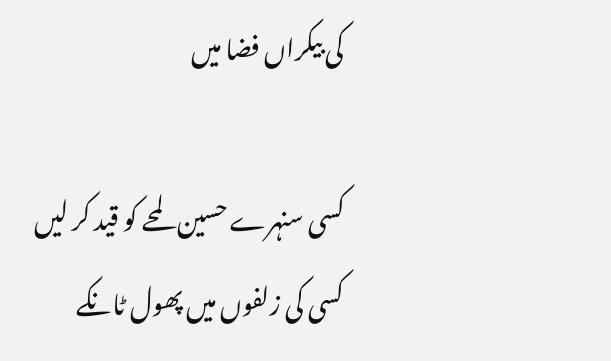کی بیکراں فضا میں

کسی سنہرے حسین لمحے کو قید کر لیں
کسی کی زلفوں میں پھول ٹانکے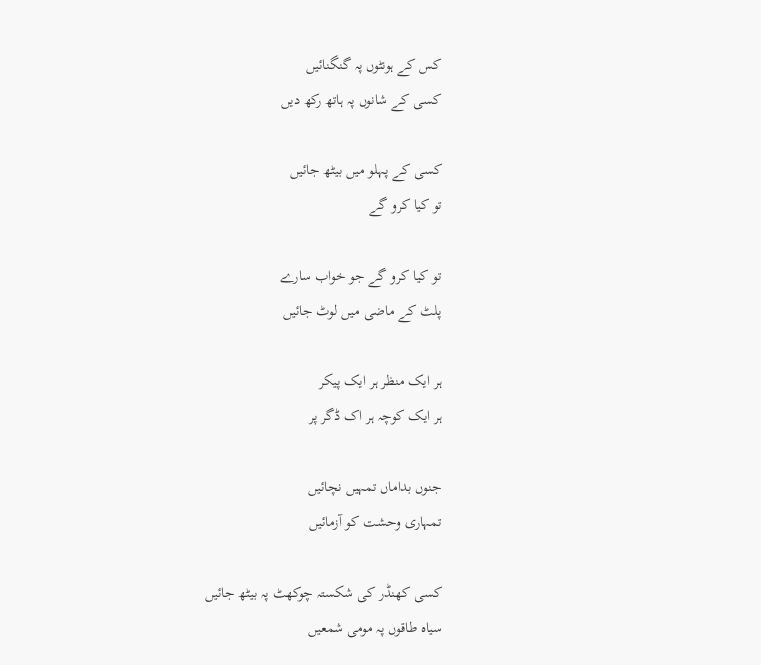کس کے ہونٹوں پہ گنگنائیں
کسی کے شانوں پہ ہاتھ رکھ دیں

کسی کے پہلو میں بیٹھ جائیں
تو کیا کرو گے

تو کیا کرو گے جو خواب سارے
پلٹ کے ماضی میں لوٹ جائیں

ہر ایک منظر ہر ایک پیکر
ہر ایک کوچہ ہر اک ڈگر پر

جنوں بداماں تمہیں نچائیں
تمہاری وحشت کو آزمائیں

کسی کھنڈر کی شکستہ چوکھٹ پہ بیٹھ جائیں
سیاہ طاقوں پہ مومی شمعیں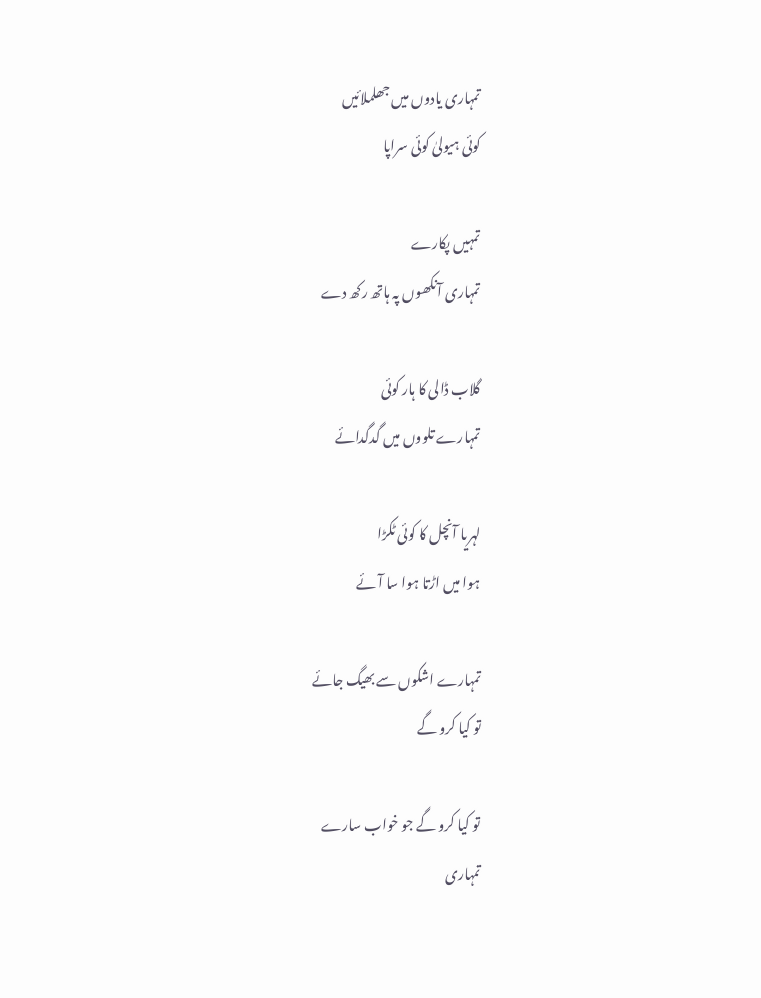تمہاری یادوں میں جھلملائیں
کوئی ہیولیٰ کوئی سراپا

تمہیں پکارے
تمہاری آنکھوں پہ ہاتھ رکھ دے

گلاب ڈالی کا ہار کوئی
تمہارے تلووں میں گدگدائے

لہریا آنچل کا کوئی ٹکڑا
ہوا میں اڑتا ہوا سا آئے

تمہارے اشکوں سے بھیگ جائے
تو کیا کرو گے

تو کیا کرو گے جو خواب سارے
تمہاری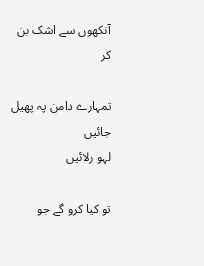آنکھوں سے اشک بن کر

تمہارے دامن پہ پھیل جائیں
لہو رلائیں

تو کیا کرو گے جو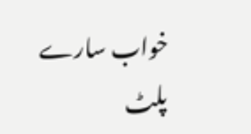خواب سارے
پلٹ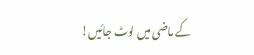کے ماضی میں لوٹ جائیں!